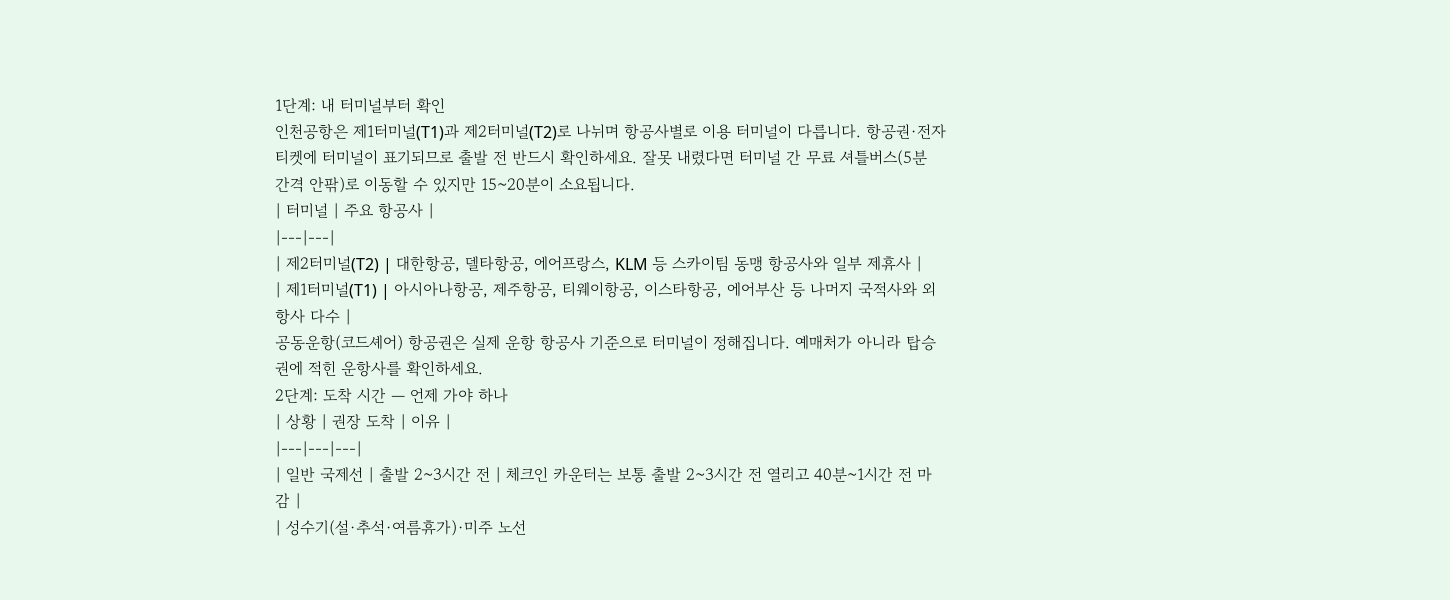1단계: 내 터미널부터 확인
인천공항은 제1터미널(T1)과 제2터미널(T2)로 나뉘며 항공사별로 이용 터미널이 다릅니다. 항공권·전자티켓에 터미널이 표기되므로 출발 전 반드시 확인하세요. 잘못 내렸다면 터미널 간 무료 셔틀버스(5분 간격 안팎)로 이동할 수 있지만 15~20분이 소요됩니다.
| 터미널 | 주요 항공사 |
|---|---|
| 제2터미널(T2) | 대한항공, 델타항공, 에어프랑스, KLM 등 스카이팀 동맹 항공사와 일부 제휴사 |
| 제1터미널(T1) | 아시아나항공, 제주항공, 티웨이항공, 이스타항공, 에어부산 등 나머지 국적사와 외항사 다수 |
공동운항(코드셰어) 항공권은 실제 운항 항공사 기준으로 터미널이 정해집니다. 예매처가 아니라 탑승권에 적힌 운항사를 확인하세요.
2단계: 도착 시간 — 언제 가야 하나
| 상황 | 권장 도착 | 이유 |
|---|---|---|
| 일반 국제선 | 출발 2~3시간 전 | 체크인 카운터는 보통 출발 2~3시간 전 열리고 40분~1시간 전 마감 |
| 성수기(설·추석·여름휴가)·미주 노선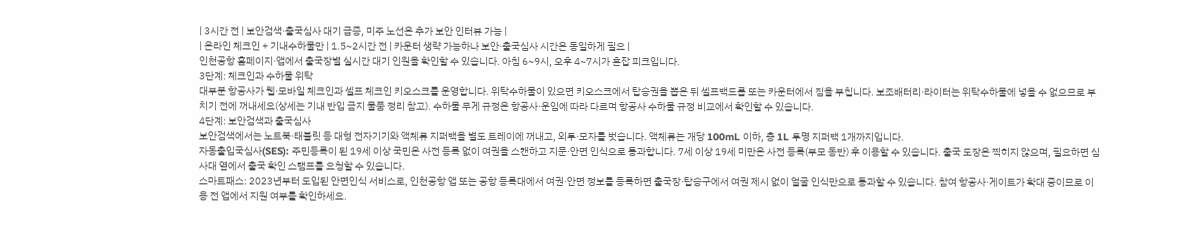| 3시간 전 | 보안검색·출국심사 대기 급증, 미주 노선은 추가 보안 인터뷰 가능 |
| 온라인 체크인 + 기내수하물만 | 1.5~2시간 전 | 카운터 생략 가능하나 보안·출국심사 시간은 동일하게 필요 |
인천공항 홈페이지·앱에서 출국장별 실시간 대기 인원을 확인할 수 있습니다. 아침 6~9시, 오후 4~7시가 혼잡 피크입니다.
3단계: 체크인과 수하물 위탁
대부분 항공사가 웹·모바일 체크인과 셀프 체크인 키오스크를 운영합니다. 위탁수하물이 있으면 키오스크에서 탑승권을 뽑은 뒤 셀프백드롭 또는 카운터에서 짐을 부칩니다. 보조배터리·라이터는 위탁수하물에 넣을 수 없으므로 부치기 전에 꺼내세요(상세는 기내 반입 금지 물품 정리 참고). 수하물 무게 규정은 항공사·운임에 따라 다르며 항공사 수하물 규정 비교에서 확인할 수 있습니다.
4단계: 보안검색과 출국심사
보안검색에서는 노트북·태블릿 등 대형 전자기기와 액체류 지퍼백을 별도 트레이에 꺼내고, 외투·모자를 벗습니다. 액체류는 개당 100mL 이하, 총 1L 투명 지퍼백 1개까지입니다.
자동출입국심사(SES): 주민등록이 된 19세 이상 국민은 사전 등록 없이 여권을 스캔하고 지문·안면 인식으로 통과합니다. 7세 이상 19세 미만은 사전 등록(부모 동반) 후 이용할 수 있습니다. 출국 도장은 찍히지 않으며, 필요하면 심사대 옆에서 출국 확인 스탬프를 요청할 수 있습니다.
스마트패스: 2023년부터 도입된 안면인식 서비스로, 인천공항 앱 또는 공항 등록대에서 여권·안면 정보를 등록하면 출국장·탑승구에서 여권 제시 없이 얼굴 인식만으로 통과할 수 있습니다. 참여 항공사·게이트가 확대 중이므로 이용 전 앱에서 지원 여부를 확인하세요.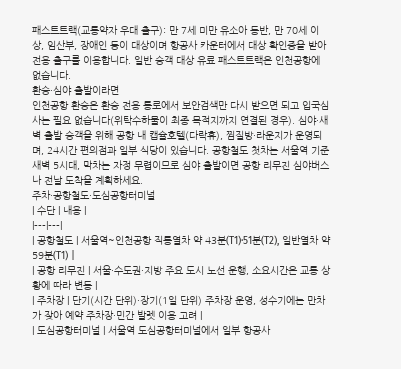패스트트랙(교통약자 우대 출구): 만 7세 미만 유소아 동반, 만 70세 이상, 임산부, 장애인 등이 대상이며 항공사 카운터에서 대상 확인증을 받아 전용 출구를 이용합니다. 일반 승객 대상 유료 패스트트랙은 인천공항에 없습니다.
환승·심야 출발이라면
인천공항 환승은 환승 전용 통로에서 보안검색만 다시 받으면 되고 입국심사는 필요 없습니다(위탁수하물이 최종 목적지까지 연결된 경우). 심야·새벽 출발 승객을 위해 공항 내 캡슐호텔(다락휴), 찜질방·라운지가 운영되며, 24시간 편의점과 일부 식당이 있습니다. 공항철도 첫차는 서울역 기준 새벽 5시대, 막차는 자정 무렵이므로 심야 출발이면 공항 리무진 심야버스나 전날 도착을 계획하세요.
주차·공항철도·도심공항터미널
| 수단 | 내용 |
|---|---|
| 공항철도 | 서울역~인천공항 직통열차 약 43분(T1)·51분(T2), 일반열차 약 59분(T1) |
| 공항 리무진 | 서울·수도권·지방 주요 도시 노선 운행, 소요시간은 교통 상황에 따라 변동 |
| 주차장 | 단기(시간 단위)·장기(1일 단위) 주차장 운영, 성수기에는 만차가 잦아 예약 주차장·민간 발렛 이용 고려 |
| 도심공항터미널 | 서울역 도심공항터미널에서 일부 항공사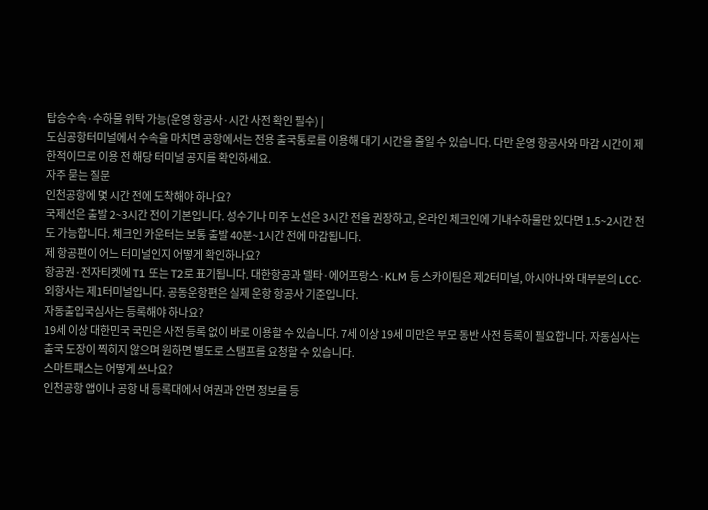탑승수속·수하물 위탁 가능(운영 항공사·시간 사전 확인 필수) |
도심공항터미널에서 수속을 마치면 공항에서는 전용 출국통로를 이용해 대기 시간을 줄일 수 있습니다. 다만 운영 항공사와 마감 시간이 제한적이므로 이용 전 해당 터미널 공지를 확인하세요.
자주 묻는 질문
인천공항에 몇 시간 전에 도착해야 하나요?
국제선은 출발 2~3시간 전이 기본입니다. 성수기나 미주 노선은 3시간 전을 권장하고, 온라인 체크인에 기내수하물만 있다면 1.5~2시간 전도 가능합니다. 체크인 카운터는 보통 출발 40분~1시간 전에 마감됩니다.
제 항공편이 어느 터미널인지 어떻게 확인하나요?
항공권·전자티켓에 T1 또는 T2로 표기됩니다. 대한항공과 델타·에어프랑스·KLM 등 스카이팀은 제2터미널, 아시아나와 대부분의 LCC·외항사는 제1터미널입니다. 공동운항편은 실제 운항 항공사 기준입니다.
자동출입국심사는 등록해야 하나요?
19세 이상 대한민국 국민은 사전 등록 없이 바로 이용할 수 있습니다. 7세 이상 19세 미만은 부모 동반 사전 등록이 필요합니다. 자동심사는 출국 도장이 찍히지 않으며 원하면 별도로 스탬프를 요청할 수 있습니다.
스마트패스는 어떻게 쓰나요?
인천공항 앱이나 공항 내 등록대에서 여권과 안면 정보를 등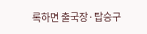록하면 출국장·탑승구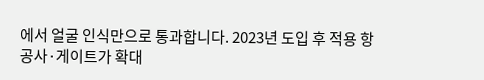에서 얼굴 인식만으로 통과합니다. 2023년 도입 후 적용 항공사·게이트가 확대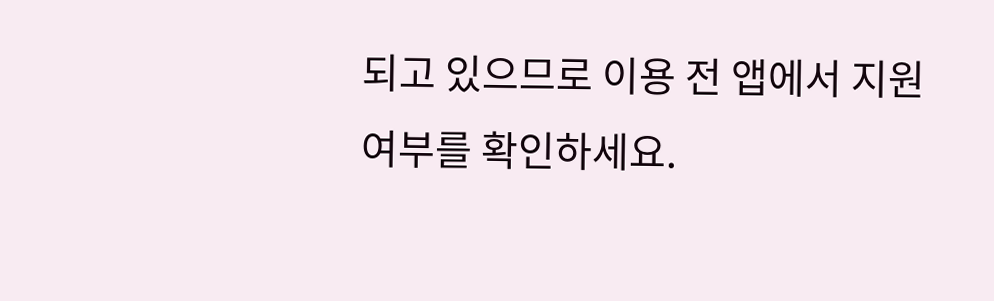되고 있으므로 이용 전 앱에서 지원 여부를 확인하세요.